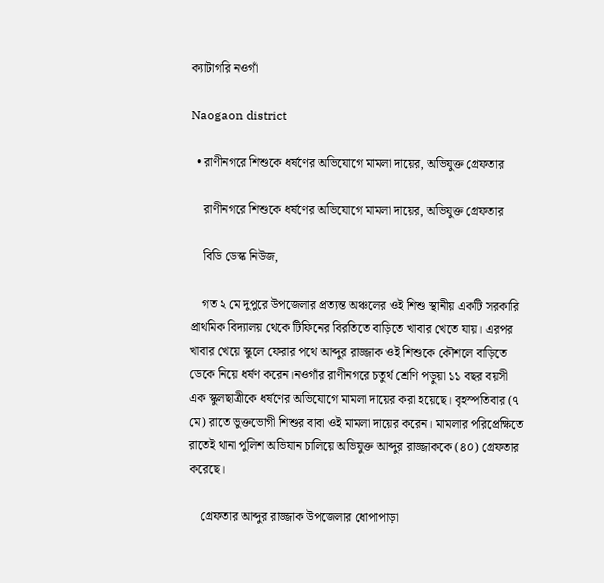ক্যাটাগরি নওগাঁ

Naogaon district

  • রাণীনগরে শিশুকে ধর্ষণের অভিযোগে মামলা দায়ের, অভিযুক্ত গ্রেফতার

    রাণীনগরে শিশুকে ধর্ষণের অভিযোগে মামলা দায়ের, অভিযুক্ত গ্রেফতার

    বিডি ডেস্ক নিউজ,

    গত ২ মে দুপুরে উপজেলার প্রত্যন্ত অঞ্চলের ওই শিশু স্থানীয় একটি সরকারি প্রাথমিক বিদ্যালয় থেকে টিফিনের বিরতিতে বাড়িতে খাবার খেতে যায়। এরপর খাবার খেয়ে স্কুলে ফেরার পথে আব্দুর রাজ্জাক ওই শিশুকে কৌশলে বাড়িতে ডেকে নিয়ে ধর্ষণ করেন।নওগাঁর রাণীনগরে চতুর্থ শ্রেণি পড়ুয়া ১১ বছর বয়সী এক স্কুলছাত্রীকে ধর্ষণের অভিযোগে মামলা দায়ের করা হয়েছে। বৃহস্পতিবার (৭ মে) রাতে ভুক্তভোগী শিশুর বাবা ওই মামলা দায়ের করেন। মামলার পরিপ্রেক্ষিতে রাতেই থানা পুলিশ অভিযান চালিয়ে অভিযুক্ত আব্দুর রাজ্জাককে (৪০) গ্রেফতার করেছে।

    গ্রেফতার আব্দুর রাজ্জাক উপজেলার ধোপাপাড়া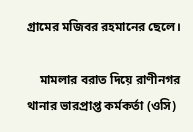গ্রামের মজিবর রহমানের ছেলে।

    মামলার বরাত দিয়ে রাণীনগর থানার ভারপ্রাপ্ত কর্মকর্তা (ওসি)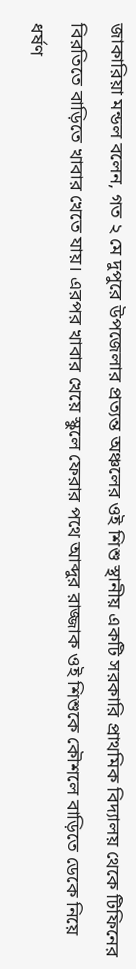জাকারিয়া মন্ডল বলেন, গত ২ মে দুপুরে উপজেলার প্রত্যন্ত অঞ্চলের ওই শিশু স্থানীয় একটি সরকারি প্রাথমিক বিদ্যালয় থেকে টিফিনের বিরতিতে বাড়িতে খাবার খেতে যায়। এরপর খাবার খেয়ে স্কুলে ফেরার পথে আব্দুর রাজ্জাক ওই শিশুকে কৌশলে বাড়িতে ডেকে নিয়ে ধর্ষণ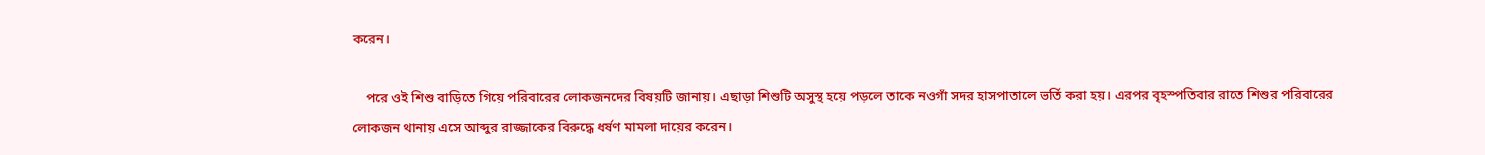করেন।

    পরে ওই শিশু বাড়িতে গিয়ে পরিবারের লোকজনদের বিষয়টি জানায়। এছাড়া শিশুটি অসুস্থ হয়ে পড়লে তাকে নওগাঁ সদর হাসপাতালে ভর্তি করা হয়। এরপর বৃহস্পতিবার রাতে শিশুর পরিবারের লোকজন থানায় এসে আব্দুর রাজ্জাকের বিরুদ্ধে ধর্ষণ মামলা দায়ের করেন।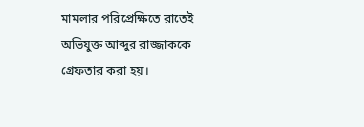মামলার পরিপ্রেক্ষিতে রাতেই অভিযুক্ত আব্দুর রাজ্জাককে গ্রেফতার করা হয়।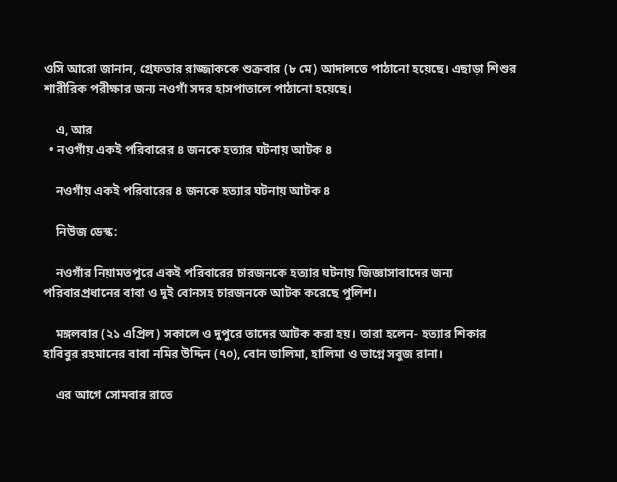ওসি আরো জানান, গ্রেফতার রাজ্জাককে শুক্রবার (৮ মে) আদালতে পাঠানো হয়েছে। এছাড়া শিশুর শারীরিক পরীক্ষার জন্য নওগাঁ সদর হাসপাতালে পাঠানো হয়েছে।

    এ, আর
  • নওগাঁয় একই পরিবারের ৪ জনকে হত্যার ঘটনায় আটক ৪

    নওগাঁয় একই পরিবারের ৪ জনকে হত্যার ঘটনায় আটক ৪

    নিউজ ডেস্ক:

    নওগাঁর নিয়ামতপুরে একই পরিবারের চারজনকে হত্যার ঘটনায় জিজ্ঞাসাবাদের জন্য পরিবারপ্রধানের বাবা ও দুই বোনসহ চারজনকে আটক করেছে পুলিশ।

    মঙ্গলবার (২১ এপ্রিল) সকালে ও দুপুরে তাদের আটক করা হয়। তারা হলেন- হত্যার শিকার হাবিবুর রহমানের বাবা নমির উদ্দিন (৭০), বোন ডালিমা, হালিমা ও ভাগ্নে সবুজ রানা।

    এর আগে সোমবার রাতে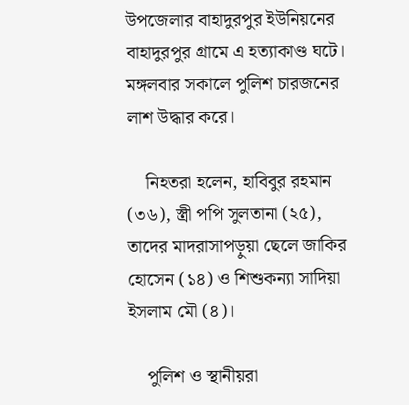উপজেলার বাহাদুরপুর ইউনিয়নের বাহাদুরপুর গ্রামে এ হত্যাকাণ্ড ঘটে। মঙ্গলবার সকালে পুলিশ চারজনের লাশ উদ্ধার করে।

    নিহতরা হলেন, হাবিবুর রহমান (৩৬), স্ত্রী পপি সুলতানা (২৫), তাদের মাদরাসাপড়ুয়া ছেলে জাকির হোসেন (১৪) ও শিশুকন্যা সাদিয়া ইসলাম মৌ (৪)।

    পুলিশ ও স্থানীয়রা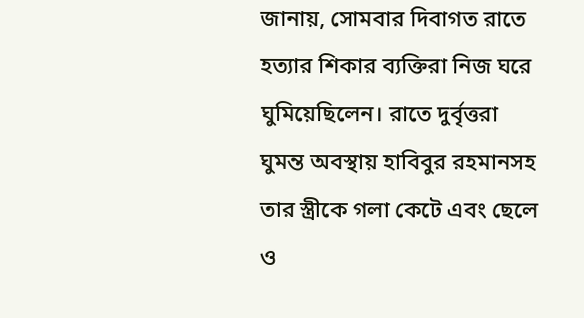জানায়, সোমবার দিবাগত রাতে হত্যার শিকার ব্যক্তিরা নিজ ঘরে ঘুমিয়েছিলেন। রাতে দুর্বৃত্তরা ঘুমন্ত অবস্থায় হাবিবুর রহমানসহ তার স্ত্রীকে গলা কেটে এবং ছেলে ও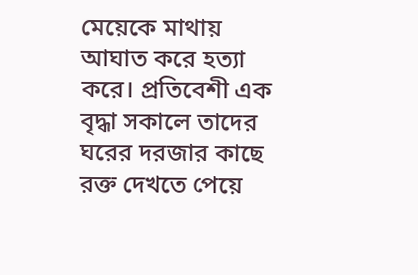মেয়েকে মাথায় আঘাত করে হত্যা করে। প্রতিবেশী এক বৃদ্ধা সকালে তাদের ঘরের দরজার কাছে রক্ত দেখতে পেয়ে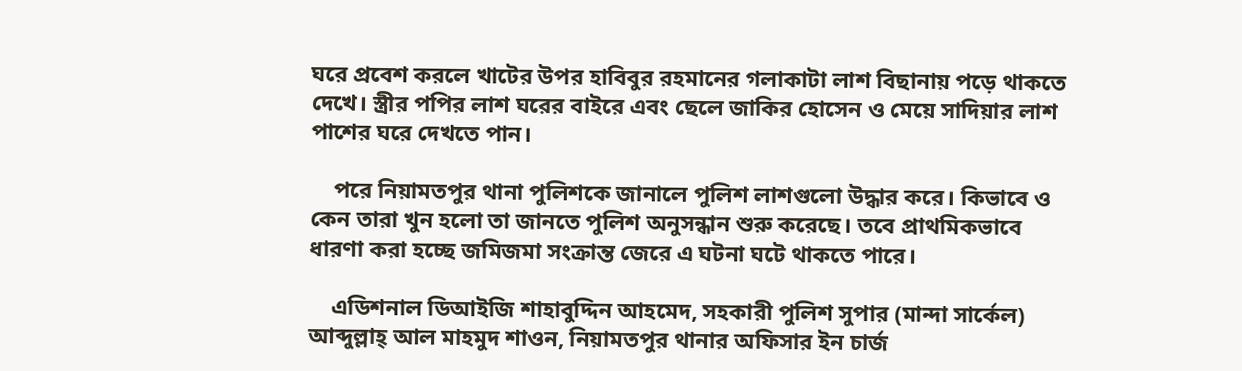ঘরে প্রবেশ করলে খাটের উপর হাবিবুর রহমানের গলাকাটা লাশ বিছানায় পড়ে থাকতে দেখে। স্ত্রীর পপির লাশ ঘরের বাইরে এবং ছেলে জাকির হোসেন ও মেয়ে সাদিয়ার লাশ পাশের ঘরে দেখতে পান।

    পরে নিয়ামতপুর থানা পুলিশকে জানালে পুলিশ লাশগুলো উদ্ধার করে। কিভাবে ও কেন তারা খুন হলো তা জানতে পুলিশ অনুসন্ধান শুরু করেছে। তবে প্রাথমিকভাবে ধারণা করা হচ্ছে জমিজমা সংক্রান্ত জেরে এ ঘটনা ঘটে থাকতে পারে।

    এডিশনাল ডিআইজি শাহাবুদ্দিন আহমেদ, সহকারী পুলিশ সুপার (মান্দা সার্কেল) আব্দুল্লাহ্ আল মাহমুদ শাওন, নিয়ামতপুর থানার অফিসার ইন চার্জ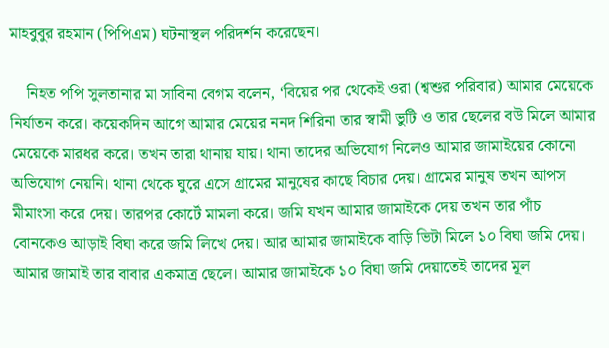মাহবুবুর রহমান (পিপিএম) ঘটনাস্থল পরিদর্শন করেছেন।

    নিহত পপি সুলতানার মা সাবিনা বেগম বলেন, ‘বিয়ের পর থেকেই ওরা (শ্বশুর পরিবার) আমার মেয়েকে নির্যাতন করে। কয়েকদিন আগে আমার মেয়ের ননদ শিরিনা তার স্বামী ভুটি ও তার ছেলের বউ মিলে আমার মেয়েকে মারধর করে। তখন তারা থানায় যায়। থানা তাদের অভিযোগ নিলেও আমার জামাইয়ের কোনো অভিযোগ নেয়নি। থানা থেকে ঘুরে এসে গ্রামের মানুষের কাছে বিচার দেয়। গ্রামের মানুষ তখন আপস মীমাংসা করে দেয়। তারপর কোর্টে মামলা করে। জমি যখন আমার জামাইকে দেয় তখন তার পাঁচ বোনকেও আড়াই বিঘা করে জমি লিখে দেয়। আর আমার জামাইকে বাড়ি ভিটা মিলে ১০ বিঘা জমি দেয়। আমার জামাই তার বাবার একমাত্র ছেলে। আমার জামাইকে ১০ বিঘা জমি দেয়াতেই তাদের মূল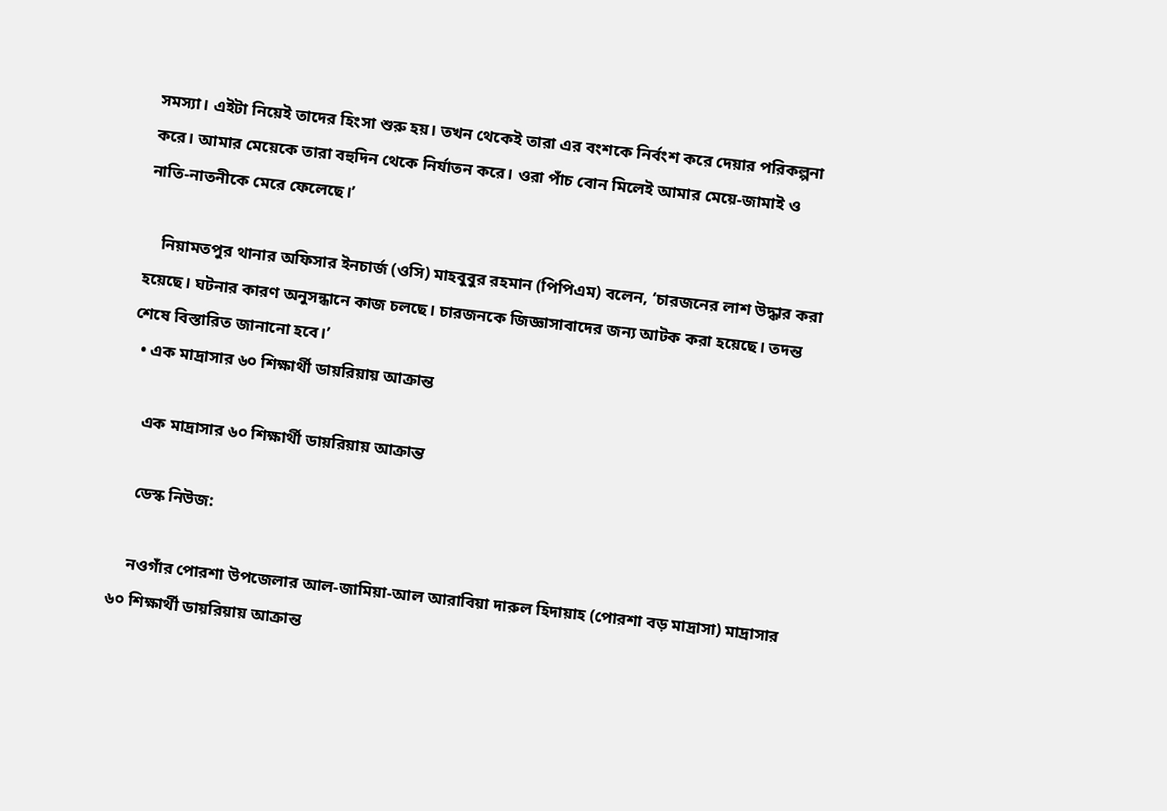সমস্যা। এইটা নিয়েই তাদের হিংসা শুরু হয়। তখন থেকেই তারা এর বংশকে নির্বংশ করে দেয়ার পরিকল্পনা করে। আমার মেয়েকে তারা বহুদিন থেকে নির্যাতন করে। ওরা পাঁচ বোন মিলেই আমার মেয়ে-জামাই ও নাতি-নাতনীকে মেরে ফেলেছে।’

    নিয়ামতপুর থানার অফিসার ইনচার্জ (ওসি) মাহবুবুর রহমান (পিপিএম) বলেন, ‘চারজনের লাশ উদ্ধার করা হয়েছে। ঘটনার কারণ অনুসন্ধানে কাজ চলছে। চারজনকে জিজ্ঞাসাবাদের জন্য আটক করা হয়েছে। তদন্ত শেষে বিস্তারিত জানানো হবে।’
  • এক মাদ্রাসার ৬০ শিক্ষার্থী ডায়রিয়ায় আক্রান্ত

    এক মাদ্রাসার ৬০ শিক্ষার্থী ডায়রিয়ায় আক্রান্ত

    ডেস্ক নিউজ:

    নওগাঁর পোরশা উপজেলার আল-জামিয়া-আল আরাবিয়া দারুল হিদায়াহ (পোরশা বড় মাদ্রাসা) মাদ্রাসার ৬০ শিক্ষার্থী ডায়রিয়ায় আক্রান্ত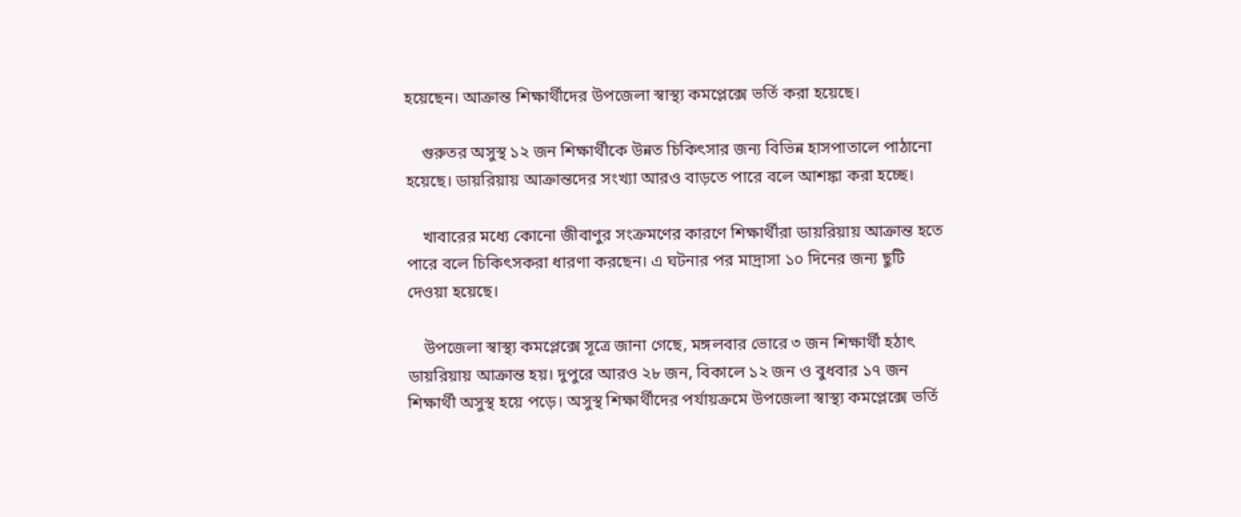হয়েছেন। আক্রান্ত শিক্ষার্থীদের উপজেলা স্বাস্থ্য কমপ্লেক্সে ভর্তি করা হয়েছে।

    গুরুতর অসুস্থ ১২ জন শিক্ষার্থীকে উন্নত চিকিৎসার জন্য বিভিন্ন হাসপাতালে পাঠানো হয়েছে। ডায়রিয়ায় আক্রান্তদের সংখ্যা আরও বাড়তে পারে বলে আশঙ্কা করা হচ্ছে।

    খাবারের মধ্যে কোনো জীবাণুর সংক্রমণের কারণে শিক্ষার্থীরা ডায়রিয়ায় আক্রান্ত হতে পারে বলে চিকিৎসকরা ধারণা করছেন। এ ঘটনার পর মাদ্রাসা ১০ দিনের জন্য ছুটি দেওয়া হয়েছে।

    উপজেলা স্বাস্থ্য কমপ্লেক্সে সূত্রে জানা গেছে, মঙ্গলবার ভোরে ৩ জন শিক্ষার্থী হঠাৎ ডায়রিয়ায় আক্রান্ত হয়। দুপুরে আরও ২৮ জন, বিকালে ১২ জন ও বুধবার ১৭ জন শিক্ষার্থী অসুস্থ হয়ে পড়ে। অসুস্থ শিক্ষার্থীদের পর্যায়ক্রমে উপজেলা স্বাস্থ্য কমপ্লেক্সে ভর্তি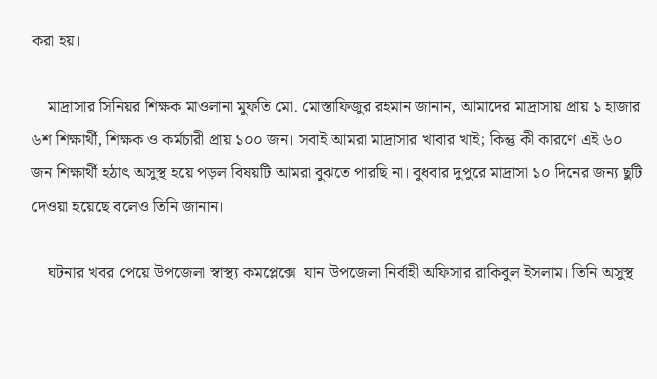করা হয়।

    মাদ্রাসার সিনিয়র শিক্ষক মাওলানা মুফতি মো. মোস্তাফিজুর রহমান জানান, আমাদের মাদ্রাসায় প্রায় ১ হাজার ৬শ শিক্ষার্থী, শিক্ষক ও কর্মচারী প্রায় ১০০ জন। সবাই আমরা মাদ্রাসার খাবার খাই; কিন্তু কী কারণে এই ৬০ জন শিক্ষার্থী হঠাৎ অসুস্থ হয়ে পড়ল বিষয়টি আমরা বুঝতে পারছি না। বুধবার দুপুরে মাদ্রাসা ১০ দিনের জন্য ছুটি দেওয়া হয়েছে বলেও তিনি জানান।

    ঘটনার খবর পেয়ে উপজেলা স্বাস্থ্য কমপ্লেক্সে  যান উপজেলা নির্বাহী অফিসার রাকিবুল ইসলাম। তিনি অসুস্থ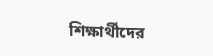শিক্ষার্থীদের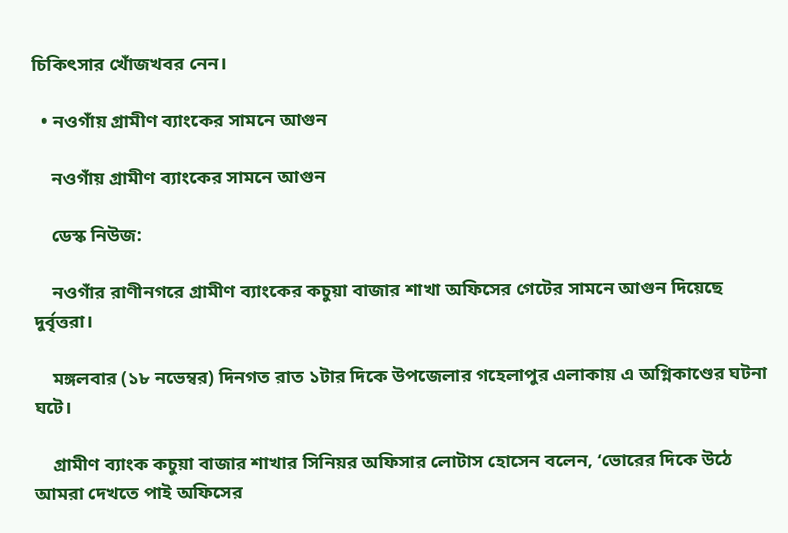চিকিৎসার খোঁজখবর নেন।

  • নওগাঁয় গ্রামীণ ব্যাংকের সামনে আগুন

    নওগাঁয় গ্রামীণ ব্যাংকের সামনে আগুন

    ডেস্ক নিউজ:

    নওগাঁর রাণীনগরে গ্রামীণ ব্যাংকের কচুয়া বাজার শাখা অফিসের গেটের সামনে আগুন দিয়েছে দুর্বৃত্তরা।

    মঙ্গলবার (১৮ নভেম্বর) দিনগত রাত ১টার দিকে উপজেলার গহেলাপুর এলাকায় এ অগ্নিকাণ্ডের ঘটনা ঘটে।

    গ্রামীণ ব্যাংক কচুয়া বাজার শাখার সিনিয়র অফিসার লোটাস হোসেন বলেন, ‘ভোরের দিকে উঠে আমরা দেখতে পাই অফিসের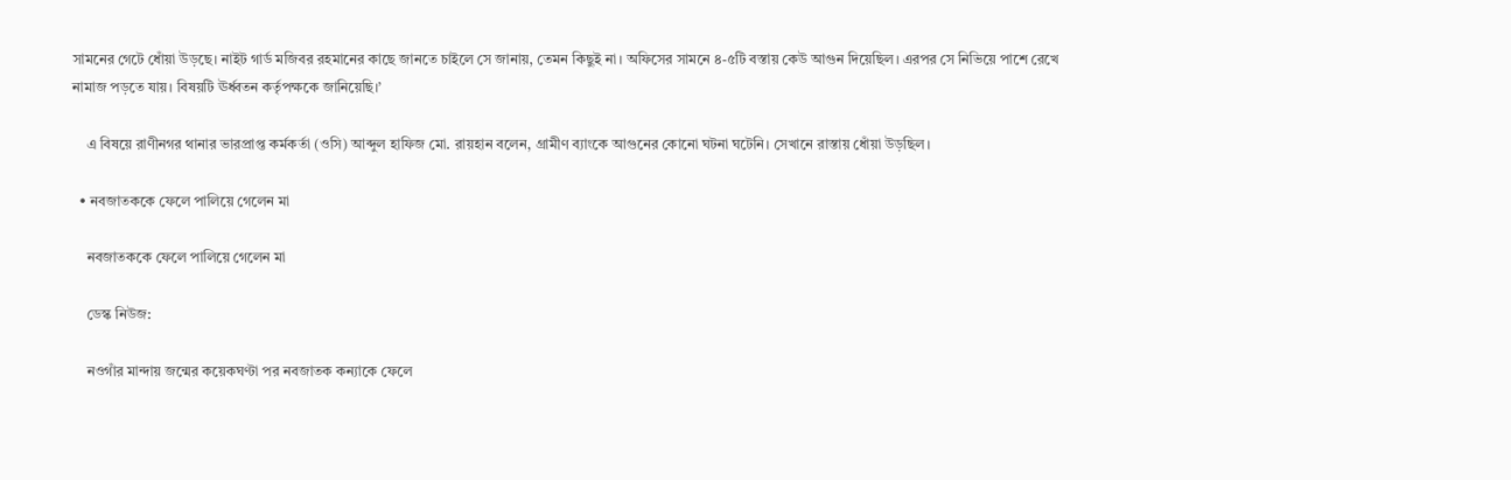সামনের গেটে ধোঁয়া উড়ছে। নাইট গার্ড মজিবর রহমানের কাছে জানতে চাইলে সে জানায়, তেমন কিছুই না। অফিসের সামনে ৪-৫টি বস্তায় কেউ আগুন দিয়েছিল। এরপর সে নিভিয়ে পাশে রেখে নামাজ পড়তে যায়। বিষয়টি ঊর্ধ্বতন কর্তৃপক্ষকে জানিয়েছি।’

    এ বিষয়ে রাণীনগর থানার ভারপ্রাপ্ত কর্মকর্তা (ওসি) আব্দুল হাফিজ মো. রায়হান বলেন, গ্রামীণ ব্যাংকে আগুনের কোনো ঘটনা ঘটেনি। সেখানে রাস্তায় ধোঁয়া উড়ছিল।

  • নবজাতককে ফেলে পালিয়ে গেলেন মা

    নবজাতককে ফেলে পালিয়ে গেলেন মা

    ডেস্ক নিউজ:

    নওগাঁর মান্দায় জন্মের কয়েকঘণ্টা পর নবজাতক কন্যাকে ফেলে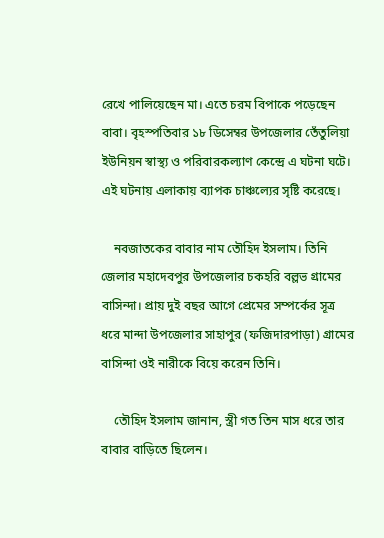রেখে পালিয়েছেন মা। এতে চরম বিপাকে পড়েছেন বাবা। বৃহস্পতিবার ১৮ ডিসেম্বর উপজেলার তেঁতুলিয়া ইউনিয়ন স্বাস্থ্য ও পরিবারকল্যাণ কেন্দ্রে এ ঘটনা ঘটে। এই ঘটনায় এলাকায় ব্যাপক চাঞ্চল্যের সৃষ্টি করেছে।

    নবজাতকের বাবার নাম তৌহিদ ইসলাম। তিনি জেলার মহাদেবপুর উপজেলার চকহরি বল্লভ গ্রামের বাসিন্দা। প্রায় দুই বছর আগে প্রেমের সম্পর্কের সূত্র ধরে মান্দা উপজেলার সাহাপুর (ফজিদারপাড়া) গ্রামের বাসিন্দা ওই নারীকে বিয়ে করেন তিনি।

    তৌহিদ ইসলাম জানান, স্ত্রী গত তিন মাস ধরে তার বাবার বাড়িতে ছিলেন।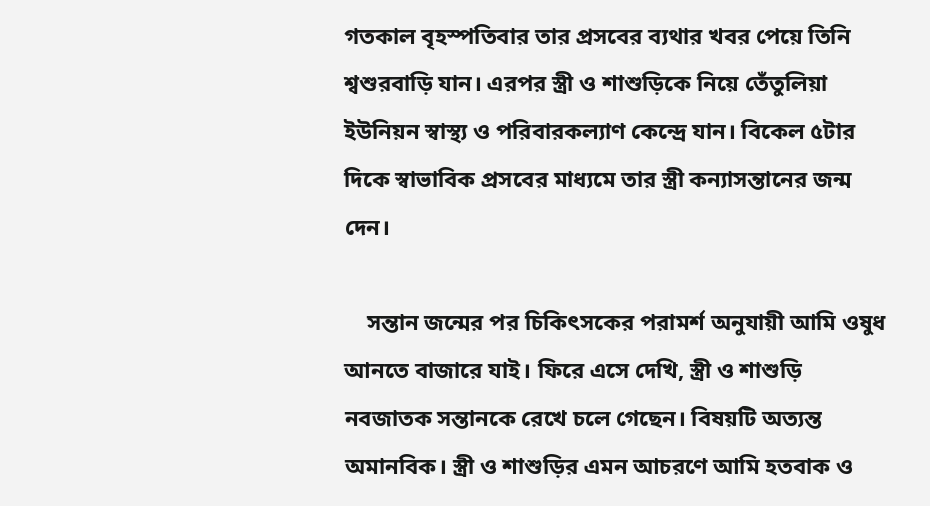গতকাল বৃহস্পতিবার তার প্রসবের ব্যথার খবর পেয়ে তিনি শ্বশুরবাড়ি যান। এরপর স্ত্রী ও শাশুড়িকে নিয়ে তেঁতুলিয়া ইউনিয়ন স্বাস্থ্য ও পরিবারকল্যাণ কেন্দ্রে যান। বিকেল ৫টার দিকে স্বাভাবিক প্রসবের মাধ্যমে তার স্ত্রী কন্যাসন্তানের জন্ম দেন।

    সন্তান জন্মের পর চিকিৎসকের পরামর্শ অনুযায়ী আমি ওষুধ আনতে বাজারে যাই। ফিরে এসে দেখি, স্ত্রী ও শাশুড়ি নবজাতক সন্তানকে রেখে চলে গেছেন। বিষয়টি অত্যন্ত অমানবিক। স্ত্রী ও শাশুড়ির এমন আচরণে আমি হতবাক ও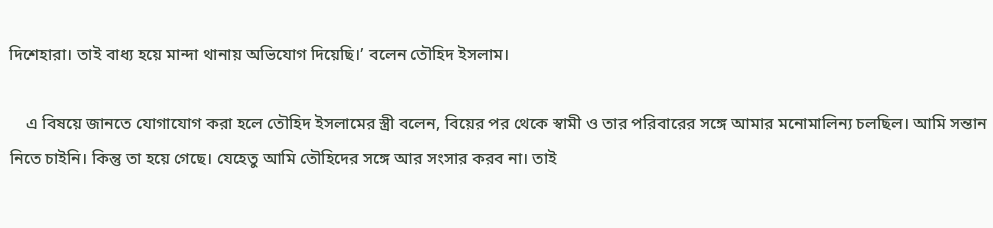দিশেহারা। তাই বাধ্য হয়ে মান্দা থানায় অভিযোগ দিয়েছি।’ বলেন তৌহিদ ইসলাম।

    এ বিষয়ে জানতে যোগাযোগ করা হলে তৌহিদ ইসলামের স্ত্রী বলেন, বিয়ের পর থেকে স্বামী ও তার পরিবারের সঙ্গে আমার মনোমালিন্য চলছিল। আমি সন্তান নিতে চাইনি। কিন্তু তা হয়ে গেছে। যেহেতু আমি তৌহিদের সঙ্গে আর সংসার করব না। তাই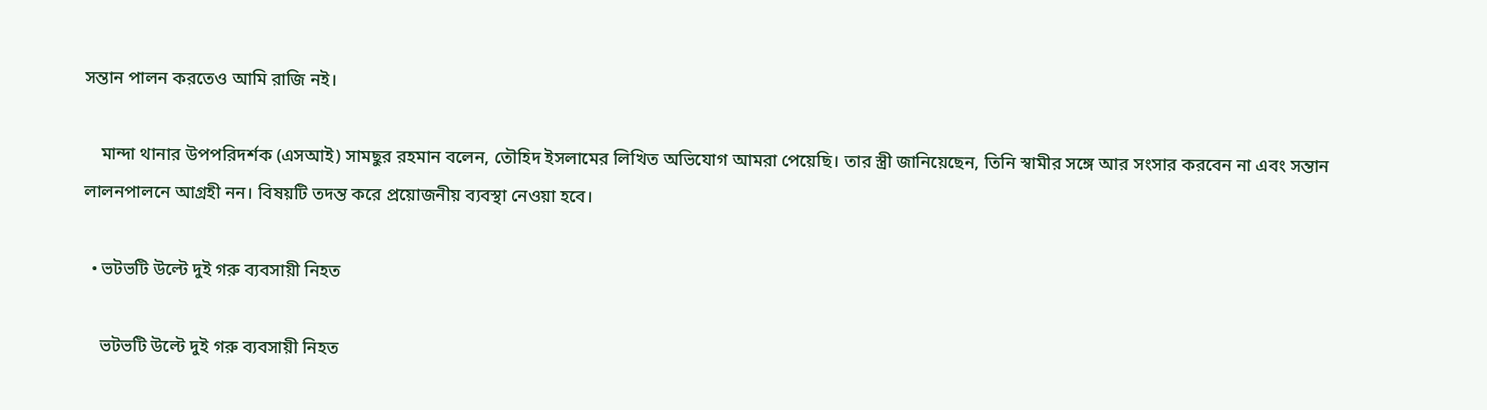সন্তান পালন করতেও আমি রাজি নই।

    মান্দা থানার উপপরিদর্শক (এসআই) সামছুর রহমান বলেন, তৌহিদ ইসলামের লিখিত অভিযোগ আমরা পেয়েছি। তার স্ত্রী জানিয়েছেন, তিনি স্বামীর সঙ্গে আর সংসার করবেন না এবং সন্তান লালনপালনে আগ্রহী নন। বিষয়টি তদন্ত করে প্রয়োজনীয় ব্যবস্থা নেওয়া হবে।

  • ভটভটি উল্টে দুই গরু ব্যবসায়ী নিহত

    ভটভটি উল্টে দুই গরু ব্যবসায়ী নিহত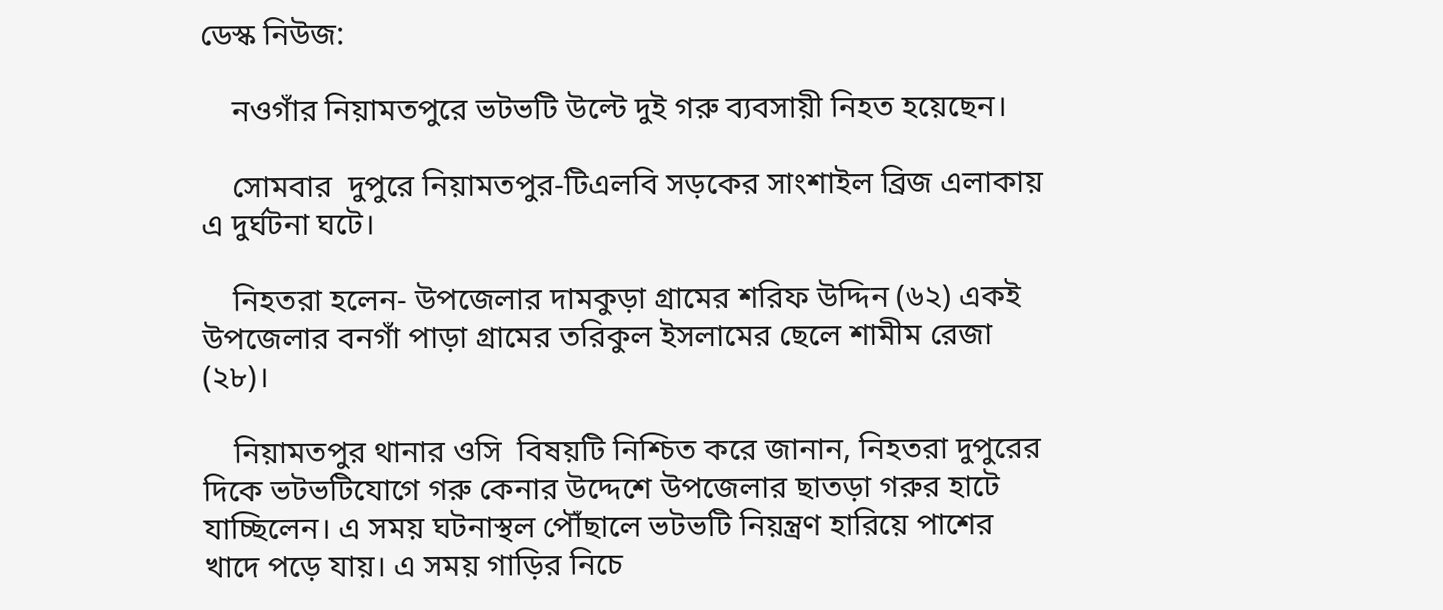ডেস্ক নিউজ:

    নওগাঁর নিয়ামতপুরে ভটভটি উল্টে দুই গরু ব্যবসায়ী নিহত হয়েছেন।

    সোমবার  দুপুরে নিয়ামতপুর-টিএলবি সড়কের সাংশাইল ব্রিজ এলাকায় এ দুর্ঘটনা ঘটে।

    নিহতরা হলেন- উপজেলার দামকুড়া গ্রামের শরিফ উদ্দিন (৬২) একই উপজেলার বনগাঁ পাড়া গ্রামের তরিকুল ইসলামের ছেলে শামীম রেজা (২৮)।

    নিয়ামতপুর থানার ওসি  বিষয়টি নিশ্চিত করে জানান, নিহতরা দুপুরের দিকে ভটভটিযোগে গরু কেনার উদ্দেশে উপজেলার ছাতড়া গরুর হাটে যাচ্ছিলেন। এ সময় ঘটনাস্থল পৌঁছালে ভটভটি নিয়ন্ত্রণ হারিয়ে পাশের খাদে পড়ে যায়। এ সময় গাড়ির নিচে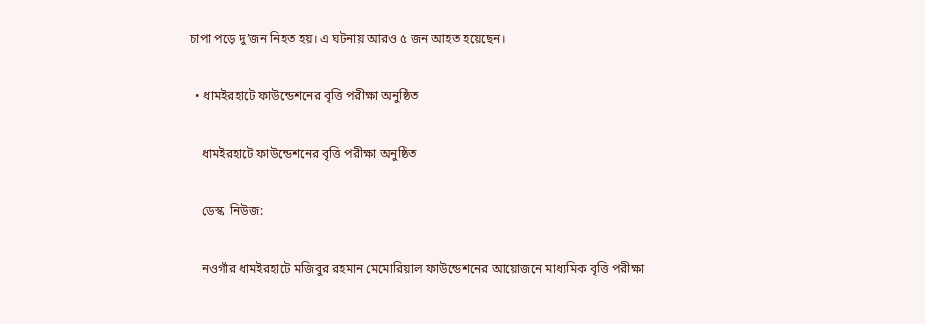চাপা পড়ে দু’জন নিহত হয়। এ ঘটনায় আরও ৫ জন আহত হয়েছেন।

  • ধামইরহাটে ফাউন্ডেশনের বৃত্তি পরীক্ষা অনুষ্ঠিত

    ধামইরহাটে ফাউন্ডেশনের বৃত্তি পরীক্ষা অনুষ্ঠিত

    ডেস্ক  নিউজ:

    নওগাঁর ধামইরহাটে মজিবুর রহমান মেমোরিয়াল ফাউন্ডেশনের আয়োজনে মাধ্যমিক বৃত্তি পরীক্ষা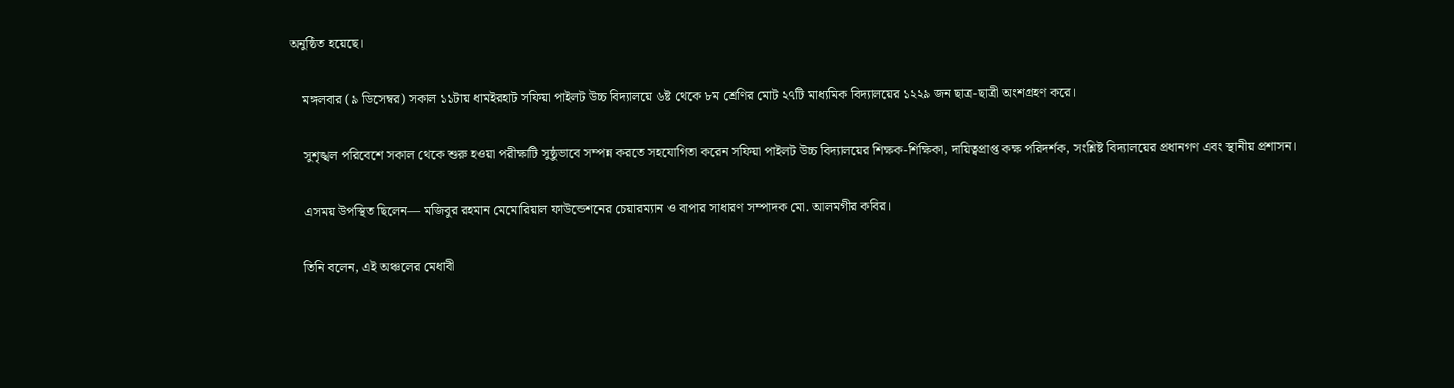অনুষ্ঠিত হয়েছে।

    মঙ্গলবার (৯ ডিসেম্বর) সকাল ১১টায় ধামইরহাট সফিয়া পাইলট উচ্চ বিদ্যালয়ে ৬ষ্ট থেকে ৮ম শ্রেণির মোট ২৭টি মাধ্যমিক বিদ্যালয়ের ১২২৯ জন ছাত্র-ছাত্রী অংশগ্রহণ করে।

    সুশৃঙ্খল পরিবেশে সকাল থেকে শুরু হওয়া পরীক্ষাটি সুষ্ঠুভাবে সম্পন্ন করতে সহযোগিতা করেন সফিয়া পাইলট উচ্চ বিদ্যালয়ের শিক্ষক-শিক্ষিকা, দায়িত্বপ্রাপ্ত কক্ষ পরিদর্শক, সংশ্লিষ্ট বিদ্যালয়ের প্রধানগণ এবং স্থানীয় প্রশাসন।

    এসময় উপস্থিত ছিলেন— মজিবুর রহমান মেমোরিয়াল ফাউন্ডেশনের চেয়ারম্যান ও বাপার সাধারণ সম্পাদক মো. আলমগীর কবির।

    তিনি বলেন, এই অঞ্চলের মেধাবী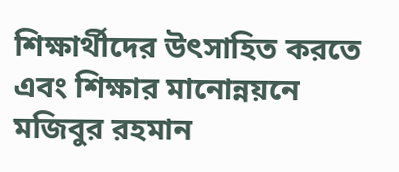শিক্ষার্থীদের উৎসাহিত করতে এবং শিক্ষার মানোন্নয়নে মজিবুর রহমান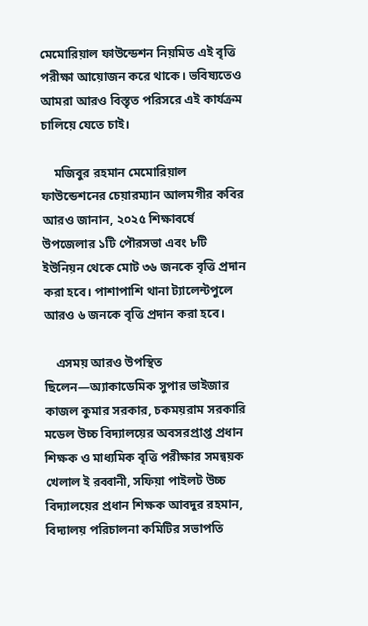মেমোরিয়াল ফাউন্ডেশন নিয়মিত এই বৃত্তি পরীক্ষা আয়োজন করে থাকে। ভবিষ্যতেও আমরা আরও বিস্তৃত পরিসরে এই কার্যক্রম চালিয়ে যেতে চাই।

    মজিবুর রহমান মেমোরিয়াল ফাউন্ডেশনের চেয়ারম্যান আলমগীর কবির আরও জানান, ২০২৫ শিক্ষাবর্ষে উপজেলার ১টি পৌরসভা এবং ৮টি ইউনিয়ন থেকে মোট ৩৬ জনকে বৃত্তি প্রদান করা হবে। পাশাপাশি থানা ট্যালেন্টপুলে আরও ৬ জনকে বৃত্তি প্রদান করা হবে।

    এসময় আরও উপস্থিত ছিলেন—অ্যাকাডেমিক সুপার ভাইজার কাজল কুমার সরকার, চকময়রাম সরকারি মডেল উচ্চ বিদ্যালয়ের অবসরপ্রাপ্ত প্রধান শিক্ষক ও মাধ্যমিক বৃত্তি পরীক্ষার সমন্বয়ক খেলাল ই রব্বানী, সফিয়া পাইলট উচ্চ বিদ্যালয়ের প্রধান শিক্ষক আবদুর রহমান, বিদ্যালয় পরিচালনা কমিটির সভাপতি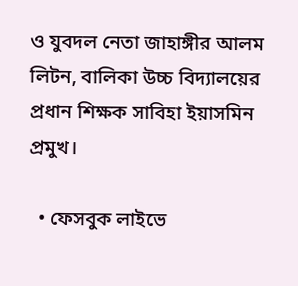ও যুবদল নেতা জাহাঙ্গীর আলম লিটন, বালিকা উচ্চ বিদ্যালয়ের প্রধান শিক্ষক সাবিহা ইয়াসমিন প্রমুখ।

  • ফেসবুক লাইভে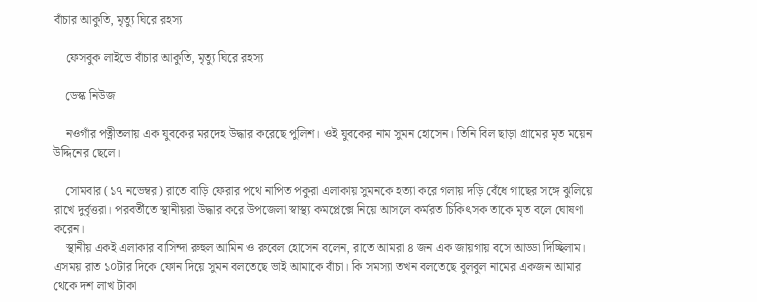বাঁচার আকুতি, মৃত্যু ঘিরে রহস্য

    ফেসবুক লাইভে বাঁচার আকুতি, মৃত্যু ঘিরে রহস্য

    ডেস্ক নিউজ

    নওগাঁর পত্নীতলায় এক যুবকের মরদেহ উদ্ধার করেছে পুলিশ। ওই যুবকের নাম সুমন হোসেন। তিনি বিল ছাড়া গ্রামের মৃত ময়েন উদ্দিনের ছেলে।

    সোমবার (১৭ নভেম্বর) রাতে বাড়ি ফেরার পথে নাপিত পকুরা এলাকায় সুমনকে হত্যা করে গলায় দড়ি বেঁধে গাছের সঙ্গে ঝুলিয়ে রাখে দুর্বৃত্তরা। পরবর্তীতে স্থানীয়রা উদ্ধার করে উপজেলা স্বাস্থ্য কমপ্লেক্সে নিয়ে আসলে কর্মরত চিকিৎসক তাকে মৃত বলে ঘোষণা করেন।
    স্থানীয় একই এলাকার বাসিন্দা রুহুল আমিন ও রুবেল হোসেন বলেন, রাতে আমরা ৪ জন এক জায়গায় বসে আড্ডা দিচ্ছিলাম। এসময় রাত ১০টার দিকে ফোন দিয়ে সুমন বলতেছে ভাই আমাকে বাঁচা। কি সমস্যা তখন বলতেছে বুলবুল নামের একজন আমার থেকে দশ লাখ টাকা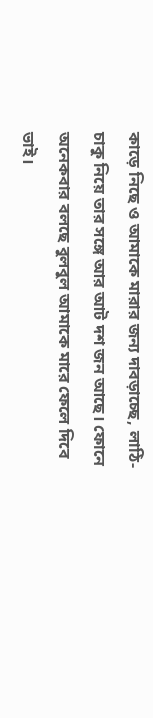কাড়ে নিছে ও আমাকে মারার জন্য দাবড়াচ্ছে, লাঠি-চাকু নিয়ে তার সঙ্গে আর আট দশ জন আছে। ফোনে অনেকবার বলছে বুলবুল আমাকে মারে ফেলে দিবে ভাই।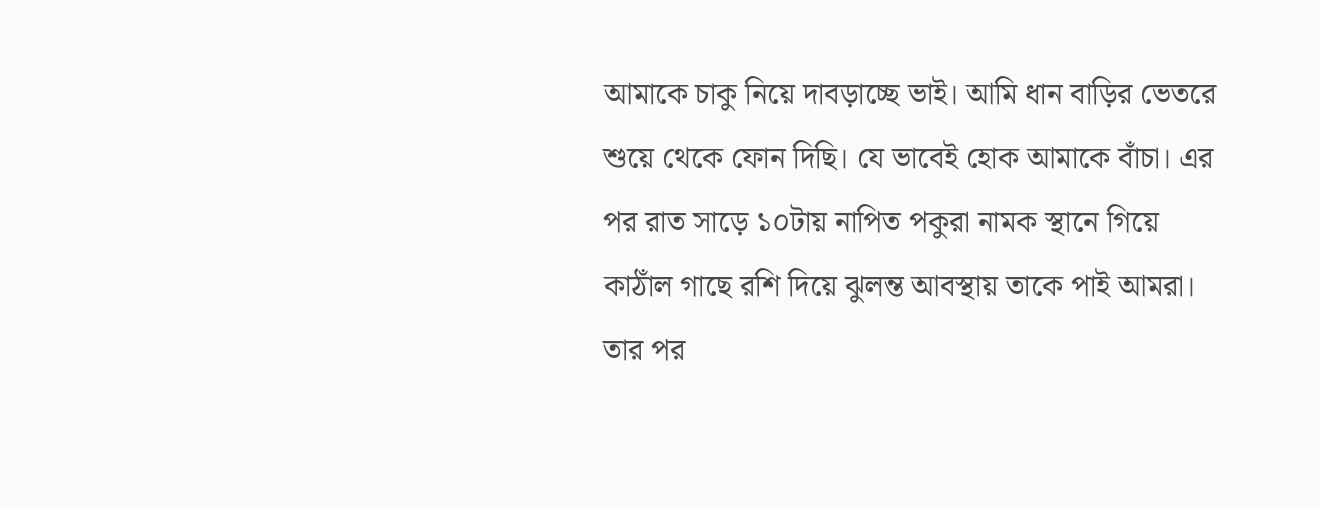আমাকে চাকু নিয়ে দাবড়াচ্ছে ভাই। আমি ধান বাড়ির ভেতরে শুয়ে থেকে ফোন দিছি। যে ভাবেই হোক আমাকে বাঁচা। এর পর রাত সাড়ে ১০টায় নাপিত পকুরা নামক স্থানে গিয়ে কাঠাঁল গাছে রশি দিয়ে ঝুলন্ত আবস্থায় তাকে পাই আমরা। তার পর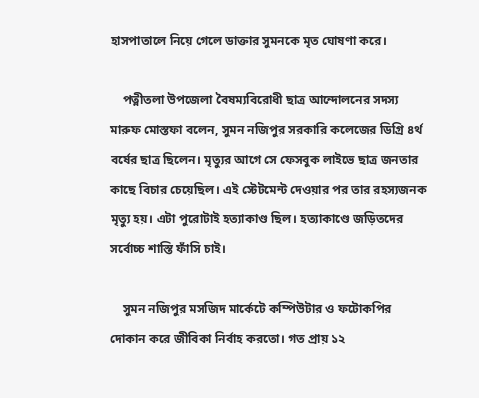হাসপাতালে নিয়ে গেলে ডাক্তার সুমনকে মৃত ঘোষণা করে।

    পত্নীতলা উপজেলা বৈষম্যবিরোধী ছাত্র আন্দোলনের সদস্য মারুফ মোস্তফা বলেন, সুমন নজিপুর সরকারি কলেজের ডিগ্রি ৪র্থ বর্ষের ছাত্র ছিলেন। মৃত্যুর আগে সে ফেসবুক লাইভে ছাত্র জনতার কাছে বিচার চেয়েছিল। এই স্টেটমেন্ট দেওয়ার পর তার রহস্যজনক মৃত্যু হয়। এটা পুরোটাই হত্যাকাণ্ড ছিল। হত্যাকাণ্ডে জড়িতদের সর্বোচ্চ শাস্তি ফাঁসি চাই।

    সুমন নজিপুর মসজিদ মার্কেটে কম্পিউটার ও ফটোকপির দোকান করে জীবিকা নির্বাহ করতো। গত প্রায় ১২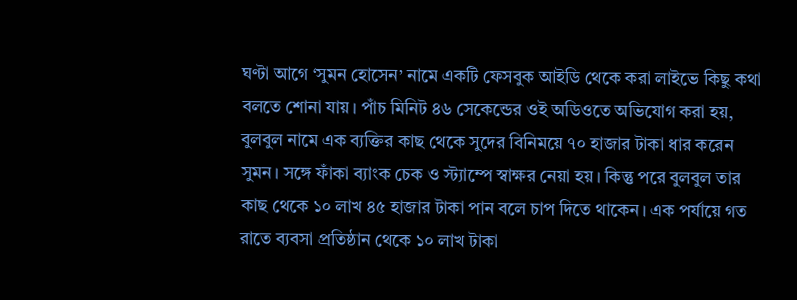ঘণ্টা আগে ‘সুমন হোসেন’ নামে একটি ফেসবুক আইডি থেকে করা লাইভে কিছু কথা বলতে শোনা যায়। পাঁচ মিনিট ৪৬ সেকেন্ডের ওই অডিওতে অভিযোগ করা হয়, বুলবুল নামে এক ব্যক্তির কাছ থেকে সুদের বিনিময়ে ৭০ হাজার টাকা ধার করেন সুমন। সঙ্গে ফাঁকা ব্যাংক চেক ও স্ট্যাম্পে স্বাক্ষর নেয়া হয়। কিন্তু পরে বুলবুল তার কাছ থেকে ১০ লাখ ৪৫ হাজার টাকা পান বলে চাপ দিতে থাকেন। এক পর্যায়ে গত রাতে ব্যবসা প্রতিষ্ঠান থেকে ১০ লাখ টাকা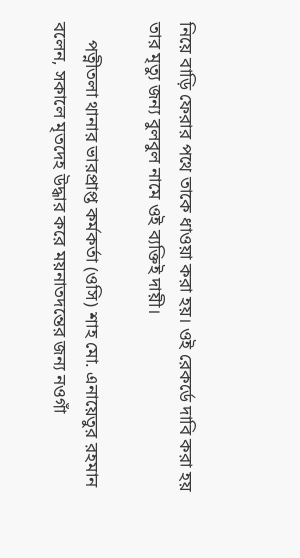নিয়ে বাড়ি ফেরার পথে তাকে ধাওয়া করা হয়। ওই রেকর্ডে দাবি করা হয় তার মৃত্যু জন্য বুলবুল নামে ওই ব্যক্তিই দায়ী।

    পত্নীতলা থানার ভারপ্রাপ্ত কর্মকর্তা (ওসি) শাহ মো. এনায়েতুর রহমান বলেন, সকালে মৃতদেহ উদ্ধার করে ময়নাতদন্তের জন্য নওগাঁ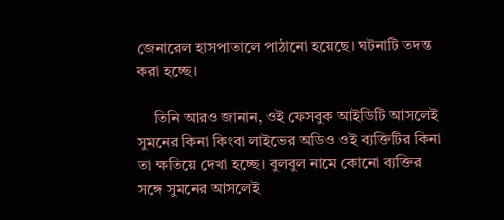জেনারেল হাসপাতালে পাঠানো হয়েছে। ঘটনাটি তদন্ত করা হচ্ছে।

    তিনি আরও জানান, ওই ফেসবুক আইডিটি আসলেই সুমনের কিনা কিংবা লাইভের অডিও ওই ব্যক্তিটির কিনা তা ক্ষতিয়ে দেখা হচ্ছে। বুলবুল নামে কোনো ব্যক্তির সঙ্গে সুমনের আসলেই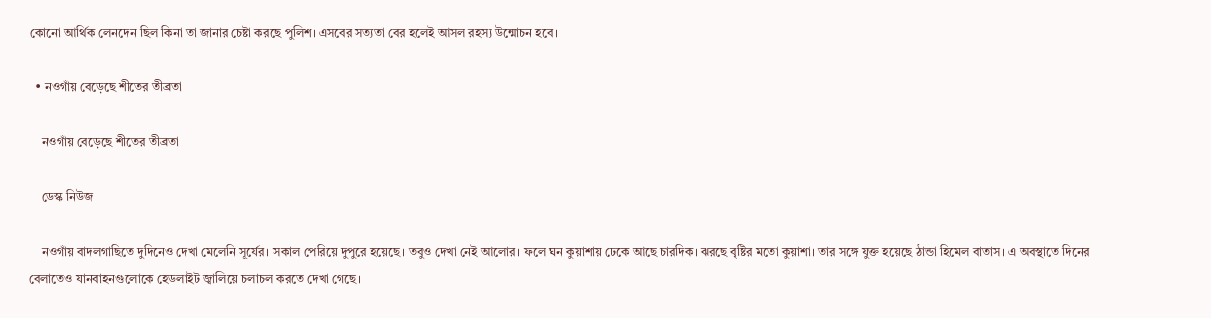কোনো আর্থিক লেনদেন ছিল কিনা তা জানার চেষ্টা করছে পুলিশ। এসবের সত্যতা বের হলেই আসল রহস্য উন্মোচন হবে।

  • নওগাঁয় বেড়েছে শীতের তীব্রতা

    নওগাঁয় বেড়েছে শীতের তীব্রতা

    ডেস্ক নিউজ

    নওগাঁয় বাদলগাছিতে দুদিনেও দেখা মেলেনি সূর্যের। সকাল পেরিয়ে দুপুরে হয়েছে। তবুও দেখা নেই আলোর। ফলে ঘন কুয়াশায় ঢেকে আছে চারদিক। ঝরছে বৃষ্টির মতো কুয়াশা। তার সঙ্গে যুক্ত হয়েছে ঠান্ডা হিমেল বাতাস। এ অবস্থাতে দিনের বেলাতেও যানবাহনগুলোকে হেডলাইট জ্বালিয়ে চলাচল করতে দেখা গেছে।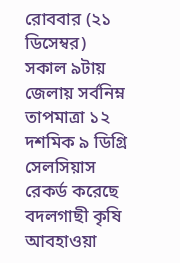রোববার (২১ ডিসেম্বর) সকাল ৯টায় জেলায় সর্বনিম্ন তাপমাত্রা ১২ দশমিক ৯ ডিগ্রি সেলসিয়াস রেকর্ড করেছে বদলগাছী কৃষি আবহাওয়া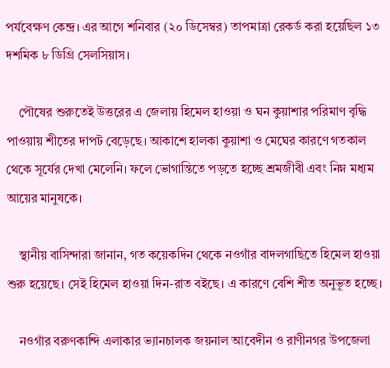পর্যবেক্ষণ কেন্দ্র। এর আগে শনিবার (২০ ডিসেম্বর) তাপমাত্রা রেকর্ড করা হয়েছিল ১৩ দশমিক ৮ ডিগ্রি সেলসিয়াস।

    পৌষের শুরুতেই উত্তরের এ জেলায় হিমেল হাওয়া ও ঘন কুয়াশার পরিমাণ বৃদ্ধি পাওয়ায় শীতের দাপট বেড়েছে। আকাশে হালকা কুয়াশা ও মেঘের কারণে গতকাল থেকে সূর্যের দেখা মেলেনি। ফলে ভোগান্তিতে পড়তে হচ্ছে শ্রমজীবী এবং নিম্ন মধ্যম আয়ের মানুষকে।

    স্থানীয় বাসিন্দারা জানান, গত কয়েকদিন থেকে নওগাঁর বাদলগাছিতে হিমেল হাওয়া শুরু হয়েছে। সেই হিমেল হাওয়া দিন-রাত বইছে। এ কারণে বেশি শীত অনুভূত হচ্ছে।

    নওগাঁর বরুণকান্দি এলাকার ভ্যানচালক জয়নাল আবেদীন ও রাণীনগর উপজেলা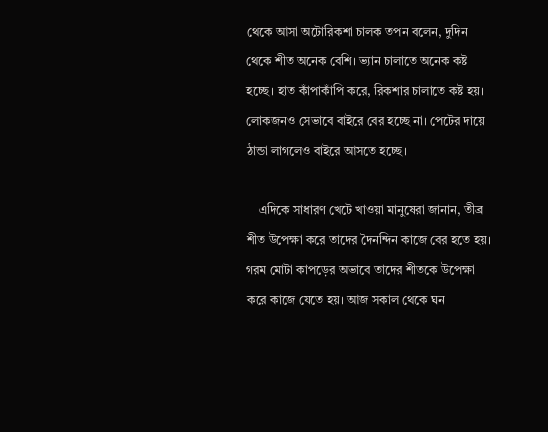থেকে আসা অটোরিকশা চালক তপন বলেন, দুদিন থেকে শীত অনেক বেশি। ভ্যান চালাতে অনেক কষ্ট হচ্ছে। হাত কাঁপাকাঁপি করে, রিকশার চালাতে কষ্ট হয়। লোকজনও সেভাবে বাইরে বের হচ্ছে না। পেটের দায়ে ঠান্ডা লাগলেও বাইরে আসতে হচ্ছে।

    এদিকে সাধারণ খেটে খাওয়া মানুষেরা জানান, তীব্র শীত উপেক্ষা করে তাদের দৈনন্দিন কাজে বের হতে হয়। গরম মোটা কাপড়ের অভাবে তাদের শীতকে উপেক্ষা করে কাজে যেতে হয়। আজ সকাল থেকে ঘন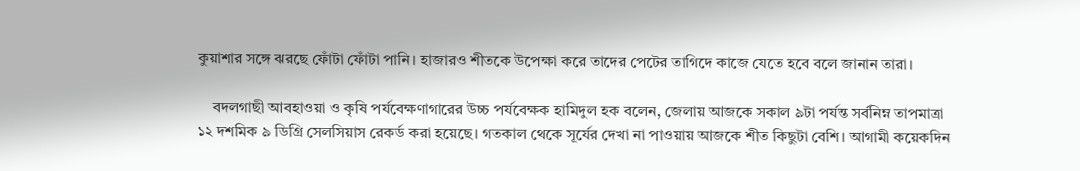কুয়াশার সঙ্গে ঝরছে ফোঁটা ফোঁটা পানি। হাজারও শীতকে উপেক্ষা করে তাদের পেটের তাগিদে কাজে যেতে হবে বলে জানান তারা।

    বদলগাছী আবহাওয়া ও কৃষি পর্যবেক্ষণাগারের উচ্চ পর্যবেক্ষক হামিদুল হক বলেন, জেলায় আজকে সকাল ৯টা পর্যন্ত সর্বনিম্ন তাপমাত্রা ১২ দশমিক ৯ ডিগ্রি সেলসিয়াস রেকর্ড করা হয়েছে। গতকাল থেকে সূর্যের দেখা না পাওয়ায় আজকে শীত কিছুটা বেশি। আগামী কয়েকদিন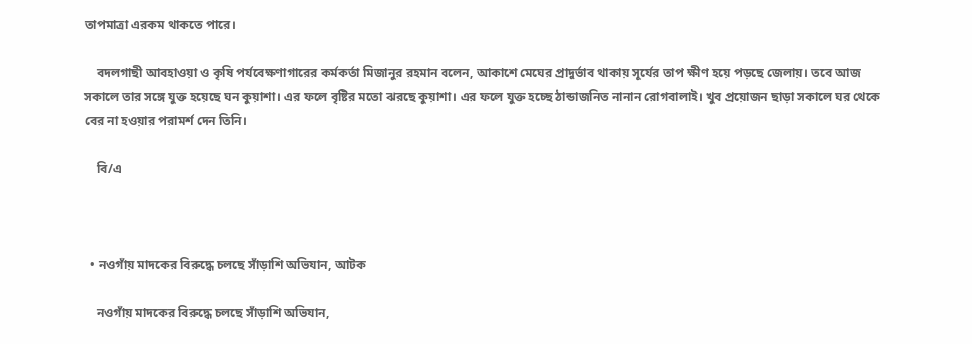তাপমাত্রা এরকম থাকতে পারে।

    বদলগাছী আবহাওয়া ও কৃষি পর্যবেক্ষণাগারের কর্মকর্তা মিজানুর রহমান বলেন, আকাশে মেঘের প্রাদুর্ভাব থাকায় সূর্যের তাপ ক্ষীণ হয়ে পড়ছে জেলায়। তবে আজ সকালে তার সঙ্গে যুক্ত হয়েছে ঘন কুয়াশা। এর ফলে বৃষ্টির মতো ঝরছে কুয়াশা। এর ফলে যুক্ত হচ্ছে ঠান্ডাজনিত নানান রোগবালাই। খুব প্রয়োজন ছাড়া সকালে ঘর থেকে বের না হওয়ার পরামর্শ দেন তিনি।

    বি/এ



  • নওগাঁয় মাদকের বিরুদ্ধে চলছে সাঁড়াশি অভিযান, আটক

    নওগাঁয় মাদকের বিরুদ্ধে চলছে সাঁড়াশি অভিযান,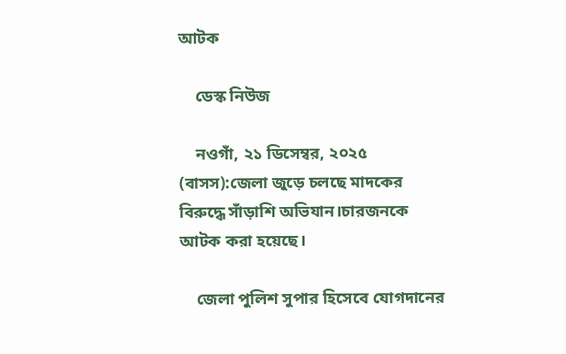আটক

    ডেস্ক নিউজ

    নওগাঁ, ২১ ডিসেম্বর, ২০২৫ (বাসস):জেলা জুড়ে চলছে মাদকের বিরুদ্ধে সাঁড়াশি অভিযান।চারজনকে আটক করা হয়েছে।

    জেলা পুলিশ সুপার হিসেবে যোগদানের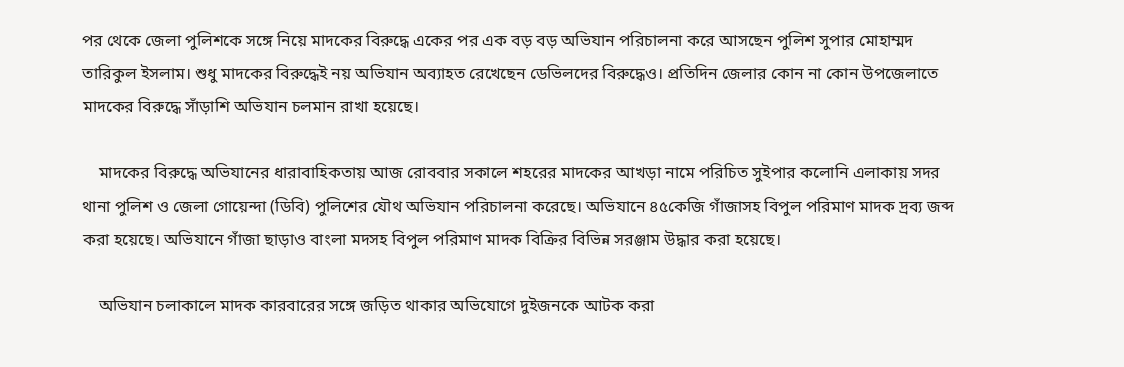পর থেকে জেলা পুলিশকে সঙ্গে নিয়ে মাদকের বিরুদ্ধে একের পর এক বড় বড় অভিযান পরিচালনা করে আসছেন পুলিশ সুপার মোহাম্মদ তারিকুল ইসলাম। শুধু মাদকের বিরুদ্ধেই নয় অভিযান অব্যাহত রেখেছেন ডেভিলদের বিরুদ্ধেও। প্রতিদিন জেলার কোন না কোন উপজেলাতে মাদকের বিরুদ্ধে সাঁড়াশি অভিযান চলমান রাখা হয়েছে।

    মাদকের বিরুদ্ধে অভিযানের ধারাবাহিকতায় আজ রোববার সকালে শহরের মাদকের আখড়া নামে পরিচিত সুইপার কলোনি এলাকায় সদর থানা পুলিশ ও জেলা গোয়েন্দা (ডিবি) পুলিশের যৌথ অভিযান পরিচালনা করেছে। অভিযানে ৪৫কেজি গাঁজাসহ বিপুল পরিমাণ মাদক দ্রব্য জব্দ করা হয়েছে। অভিযানে গাঁজা ছাড়াও বাংলা মদসহ বিপুল পরিমাণ মাদক বিক্রির বিভিন্ন সরঞ্জাম উদ্ধার করা হয়েছে।

    অভিযান চলাকালে মাদক কারবারের সঙ্গে জড়িত থাকার অভিযোগে দুইজনকে আটক করা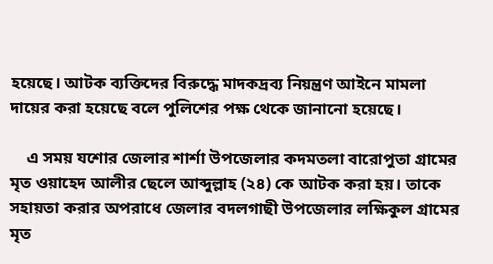হয়েছে। আটক ব্যক্তিদের বিরুদ্ধে মাদকদ্রব্য নিয়ন্ত্রণ আইনে মামলা দায়ের করা হয়েছে বলে পুলিশের পক্ষ থেকে জানানো হয়েছে।

    এ সময় যশোর জেলার শার্শা উপজেলার কদমতলা বারোপুতা গ্রামের মৃত ওয়াহেদ আলীর ছেলে আব্দুল্লাহ (২৪) কে আটক করা হয়। তাকে সহায়তা করার অপরাধে জেলার বদলগাছী উপজেলার লক্ষিকুল গ্রামের মৃত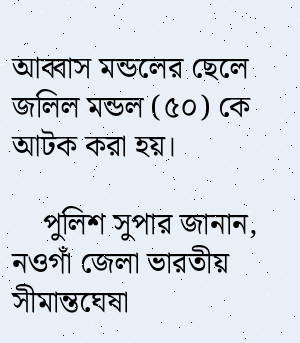আব্বাস মন্ডলের ছেলে জলিল মন্ডল (৫০) কে আটক করা হয়।

    পুলিশ সুপার জানান, নওগাঁ জেলা ভারতীয় সীমান্তঘেষা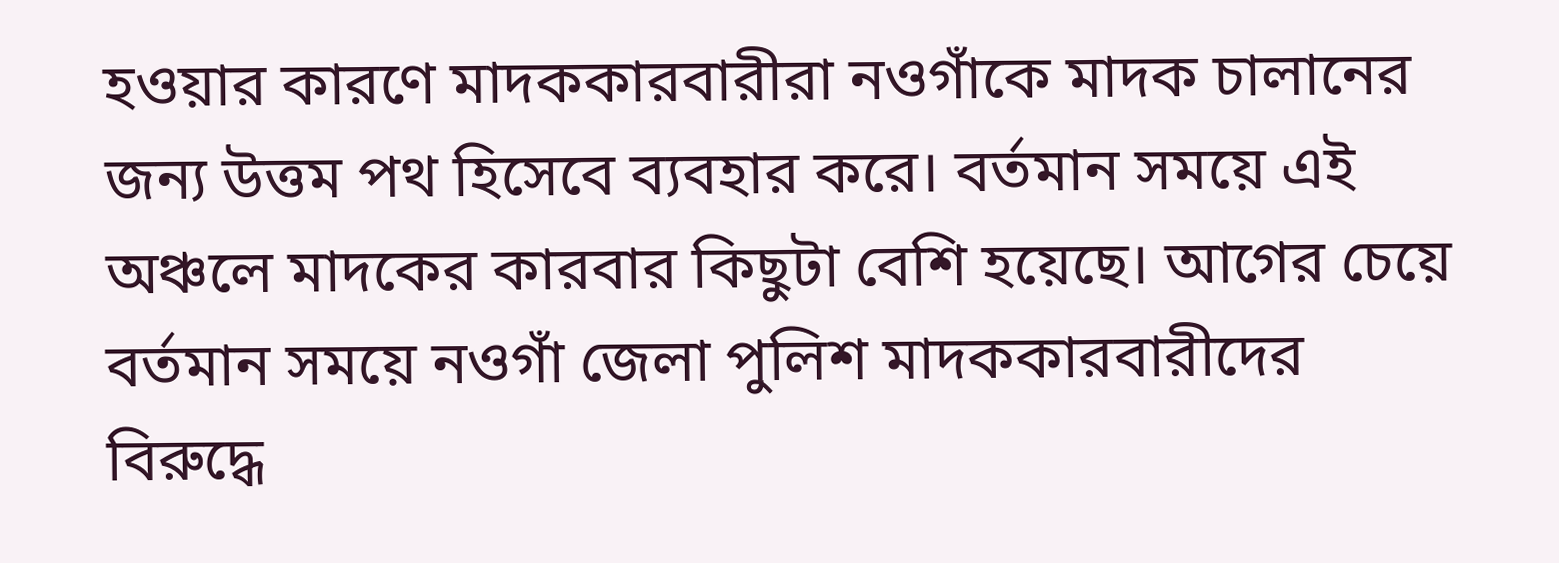হওয়ার কারণে মাদককারবারীরা নওগাঁকে মাদক চালানের জন্য উত্তম পথ হিসেবে ব্যবহার করে। বর্তমান সময়ে এই অঞ্চলে মাদকের কারবার কিছুটা বেশি হয়েছে। আগের চেয়ে বর্তমান সময়ে নওগাঁ জেলা পুলিশ মাদককারবারীদের বিরুদ্ধে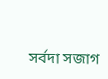সর্বদা সজাগ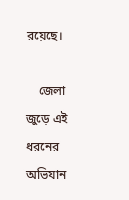রয়েছে।

    জেলা জুড়ে এই ধরনের অভিযান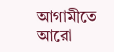আগামীতে আরো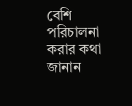বেশি  পরিচালনা করার কথা জানান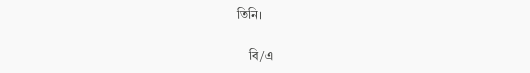তিনি।

    বি/এ